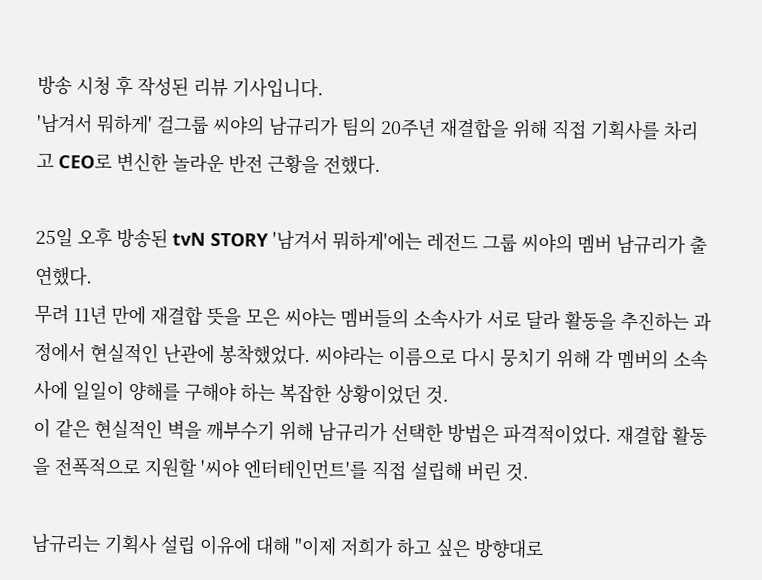방송 시청 후 작성된 리뷰 기사입니다.
'남겨서 뭐하게' 걸그룹 씨야의 남규리가 팀의 20주년 재결합을 위해 직접 기획사를 차리고 CEO로 변신한 놀라운 반전 근황을 전했다.

25일 오후 방송된 tvN STORY '남겨서 뭐하게'에는 레전드 그룹 씨야의 멤버 남규리가 출연했다.
무려 11년 만에 재결합 뜻을 모은 씨야는 멤버들의 소속사가 서로 달라 활동을 추진하는 과정에서 현실적인 난관에 봉착했었다. 씨야라는 이름으로 다시 뭉치기 위해 각 멤버의 소속사에 일일이 양해를 구해야 하는 복잡한 상황이었던 것.
이 같은 현실적인 벽을 깨부수기 위해 남규리가 선택한 방법은 파격적이었다. 재결합 활동을 전폭적으로 지원할 '씨야 엔터테인먼트'를 직접 설립해 버린 것.

남규리는 기획사 설립 이유에 대해 "이제 저희가 하고 싶은 방향대로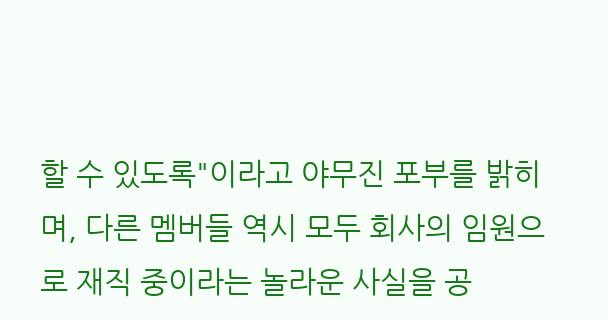할 수 있도록"이라고 야무진 포부를 밝히며, 다른 멤버들 역시 모두 회사의 임원으로 재직 중이라는 놀라운 사실을 공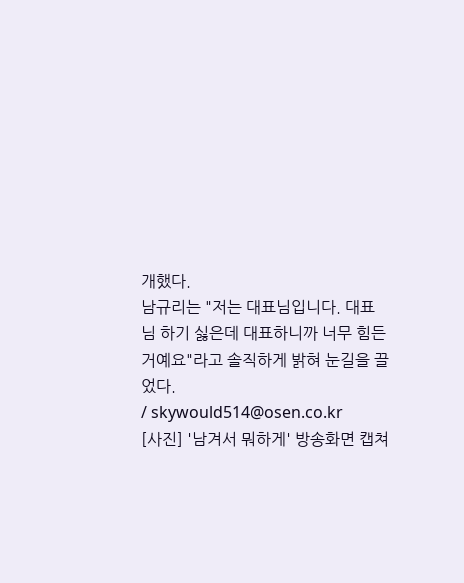개했다.
남규리는 "저는 대표님입니다. 대표님 하기 싫은데 대표하니까 너무 힘든 거예요"라고 솔직하게 밝혀 눈길을 끌었다.
/ skywould514@osen.co.kr
[사진] '남겨서 뭐하게' 방송화면 캡쳐